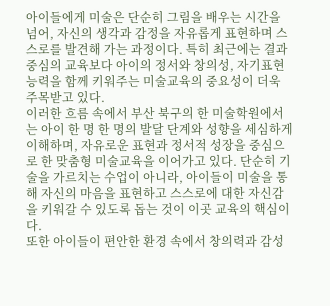아이들에게 미술은 단순히 그림을 배우는 시간을 넘어, 자신의 생각과 감정을 자유롭게 표현하며 스스로를 발견해 가는 과정이다. 특히 최근에는 결과 중심의 교육보다 아이의 정서와 창의성, 자기표현 능력을 함께 키워주는 미술교육의 중요성이 더욱 주목받고 있다.
이러한 흐름 속에서 부산 북구의 한 미술학원에서는 아이 한 명 한 명의 발달 단계와 성향을 세심하게 이해하며, 자유로운 표현과 정서적 성장을 중심으로 한 맞춤형 미술교육을 이어가고 있다. 단순히 기술을 가르치는 수업이 아니라, 아이들이 미술을 통해 자신의 마음을 표현하고 스스로에 대한 자신감을 키워갈 수 있도록 돕는 것이 이곳 교육의 핵심이다.
또한 아이들이 편안한 환경 속에서 창의력과 감성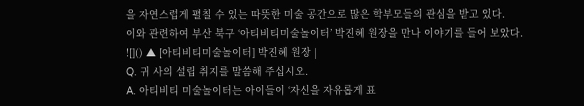을 자연스럽게 펼칠 수 있는 따뜻한 미술 공간으로 많은 학부모들의 관심을 받고 있다.
이와 관련하여 부산 북구 ‘아티비티미술놀이터’ 박진혜 원장을 만나 이야기를 들어 보았다.
![]() ▲ [아티비티미술놀이터] 박진혜 원장 |
Q. 귀 사의 설립 취지를 말씀해 주십시오.
A. 아티비티 미술놀이터는 아이들이 ‘자신을 자유롭게 표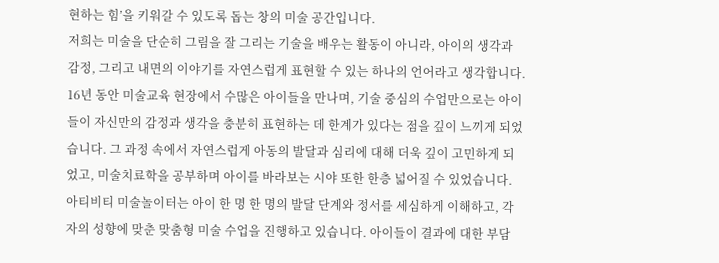현하는 힘’을 키워갈 수 있도록 돕는 창의 미술 공간입니다.
저희는 미술을 단순히 그림을 잘 그리는 기술을 배우는 활동이 아니라, 아이의 생각과 감정, 그리고 내면의 이야기를 자연스럽게 표현할 수 있는 하나의 언어라고 생각합니다.
16년 동안 미술교육 현장에서 수많은 아이들을 만나며, 기술 중심의 수업만으로는 아이들이 자신만의 감정과 생각을 충분히 표현하는 데 한계가 있다는 점을 깊이 느끼게 되었습니다. 그 과정 속에서 자연스럽게 아동의 발달과 심리에 대해 더욱 깊이 고민하게 되었고, 미술치료학을 공부하며 아이를 바라보는 시야 또한 한층 넓어질 수 있었습니다.
아티비티 미술놀이터는 아이 한 명 한 명의 발달 단계와 정서를 세심하게 이해하고, 각자의 성향에 맞춘 맞춤형 미술 수업을 진행하고 있습니다. 아이들이 결과에 대한 부담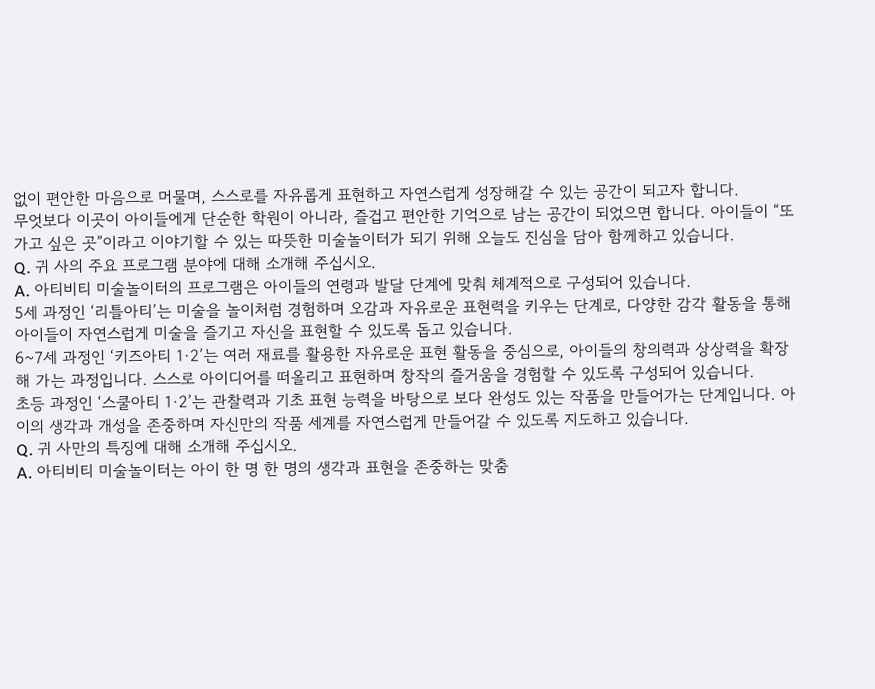없이 편안한 마음으로 머물며, 스스로를 자유롭게 표현하고 자연스럽게 성장해갈 수 있는 공간이 되고자 합니다.
무엇보다 이곳이 아이들에게 단순한 학원이 아니라, 즐겁고 편안한 기억으로 남는 공간이 되었으면 합니다. 아이들이 “또 가고 싶은 곳”이라고 이야기할 수 있는 따뜻한 미술놀이터가 되기 위해 오늘도 진심을 담아 함께하고 있습니다.
Q. 귀 사의 주요 프로그램 분야에 대해 소개해 주십시오.
A. 아티비티 미술놀이터의 프로그램은 아이들의 연령과 발달 단계에 맞춰 체계적으로 구성되어 있습니다.
5세 과정인 ‘리틀아티’는 미술을 놀이처럼 경험하며 오감과 자유로운 표현력을 키우는 단계로, 다양한 감각 활동을 통해 아이들이 자연스럽게 미술을 즐기고 자신을 표현할 수 있도록 돕고 있습니다.
6~7세 과정인 ‘키즈아티 1·2’는 여러 재료를 활용한 자유로운 표현 활동을 중심으로, 아이들의 창의력과 상상력을 확장해 가는 과정입니다. 스스로 아이디어를 떠올리고 표현하며 창작의 즐거움을 경험할 수 있도록 구성되어 있습니다.
초등 과정인 ‘스쿨아티 1·2’는 관찰력과 기초 표현 능력을 바탕으로 보다 완성도 있는 작품을 만들어가는 단계입니다. 아이의 생각과 개성을 존중하며 자신만의 작품 세계를 자연스럽게 만들어갈 수 있도록 지도하고 있습니다.
Q. 귀 사만의 특징에 대해 소개해 주십시오.
A. 아티비티 미술놀이터는 아이 한 명 한 명의 생각과 표현을 존중하는 맞춤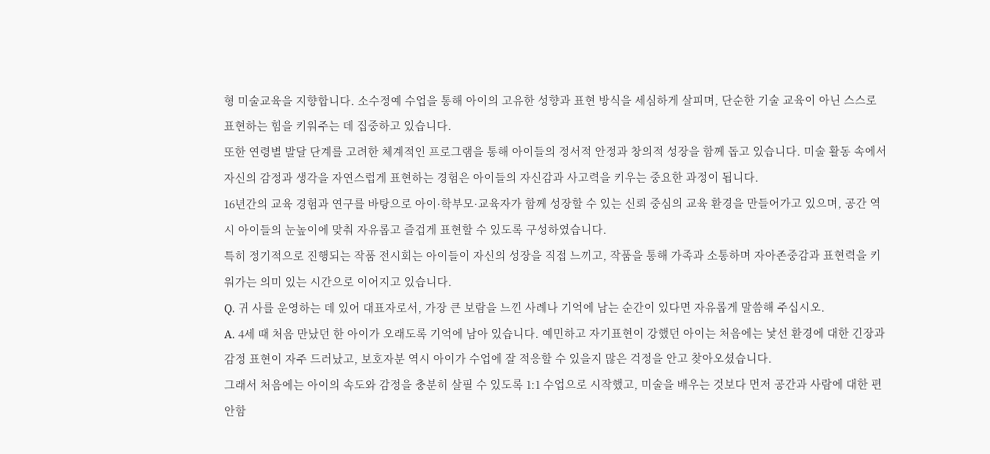형 미술교육을 지향합니다. 소수정예 수업을 통해 아이의 고유한 성향과 표현 방식을 세심하게 살피며, 단순한 기술 교육이 아닌 스스로 표현하는 힘을 키워주는 데 집중하고 있습니다.
또한 연령별 발달 단계를 고려한 체계적인 프로그램을 통해 아이들의 정서적 안정과 창의적 성장을 함께 돕고 있습니다. 미술 활동 속에서 자신의 감정과 생각을 자연스럽게 표현하는 경험은 아이들의 자신감과 사고력을 키우는 중요한 과정이 됩니다.
16년간의 교육 경험과 연구를 바탕으로 아이·학부모·교육자가 함께 성장할 수 있는 신뢰 중심의 교육 환경을 만들어가고 있으며, 공간 역시 아이들의 눈높이에 맞춰 자유롭고 즐겁게 표현할 수 있도록 구성하였습니다.
특히 정기적으로 진행되는 작품 전시회는 아이들이 자신의 성장을 직접 느끼고, 작품을 통해 가족과 소통하며 자아존중감과 표현력을 키워가는 의미 있는 시간으로 이어지고 있습니다.
Q. 귀 사를 운영하는 데 있어 대표자로서, 가장 큰 보람을 느낀 사례나 기억에 남는 순간이 있다면 자유롭게 말씀해 주십시오.
A. 4세 때 처음 만났던 한 아이가 오래도록 기억에 남아 있습니다. 예민하고 자기표현이 강했던 아이는 처음에는 낯선 환경에 대한 긴장과 감정 표현이 자주 드러났고, 보호자분 역시 아이가 수업에 잘 적응할 수 있을지 많은 걱정을 안고 찾아오셨습니다.
그래서 처음에는 아이의 속도와 감정을 충분히 살필 수 있도록 1:1 수업으로 시작했고, 미술을 배우는 것보다 먼저 공간과 사람에 대한 편안함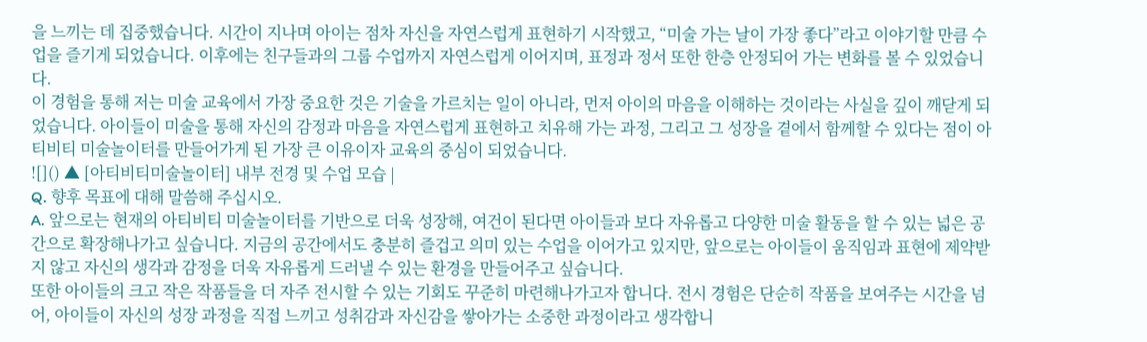을 느끼는 데 집중했습니다. 시간이 지나며 아이는 점차 자신을 자연스럽게 표현하기 시작했고, “미술 가는 날이 가장 좋다”라고 이야기할 만큼 수업을 즐기게 되었습니다. 이후에는 친구들과의 그룹 수업까지 자연스럽게 이어지며, 표정과 정서 또한 한층 안정되어 가는 변화를 볼 수 있었습니다.
이 경험을 통해 저는 미술 교육에서 가장 중요한 것은 기술을 가르치는 일이 아니라, 먼저 아이의 마음을 이해하는 것이라는 사실을 깊이 깨닫게 되었습니다. 아이들이 미술을 통해 자신의 감정과 마음을 자연스럽게 표현하고 치유해 가는 과정, 그리고 그 성장을 곁에서 함께할 수 있다는 점이 아티비티 미술놀이터를 만들어가게 된 가장 큰 이유이자 교육의 중심이 되었습니다.
![]() ▲ [아티비티미술놀이터] 내부 전경 및 수업 모습 |
Q. 향후 목표에 대해 말씀해 주십시오.
A. 앞으로는 현재의 아티비티 미술놀이터를 기반으로 더욱 성장해, 여건이 된다면 아이들과 보다 자유롭고 다양한 미술 활동을 할 수 있는 넓은 공간으로 확장해나가고 싶습니다. 지금의 공간에서도 충분히 즐겁고 의미 있는 수업을 이어가고 있지만, 앞으로는 아이들이 움직임과 표현에 제약받지 않고 자신의 생각과 감정을 더욱 자유롭게 드러낼 수 있는 환경을 만들어주고 싶습니다.
또한 아이들의 크고 작은 작품들을 더 자주 전시할 수 있는 기회도 꾸준히 마련해나가고자 합니다. 전시 경험은 단순히 작품을 보여주는 시간을 넘어, 아이들이 자신의 성장 과정을 직접 느끼고 성취감과 자신감을 쌓아가는 소중한 과정이라고 생각합니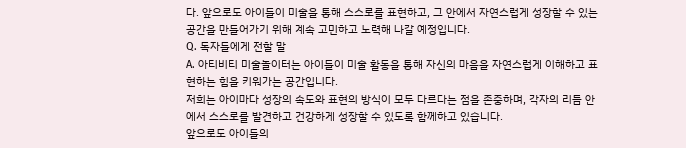다. 앞으로도 아이들이 미술을 통해 스스로를 표현하고, 그 안에서 자연스럽게 성장할 수 있는 공간을 만들어가기 위해 계속 고민하고 노력해 나갈 예정입니다.
Q. 독자들에게 전할 말
A. 아티비티 미술놀이터는 아이들이 미술 활동을 통해 자신의 마음을 자연스럽게 이해하고 표현하는 힘을 키워가는 공간입니다.
저희는 아이마다 성장의 속도와 표현의 방식이 모두 다르다는 점을 존중하며, 각자의 리듬 안에서 스스로를 발견하고 건강하게 성장할 수 있도록 함께하고 있습니다.
앞으로도 아이들의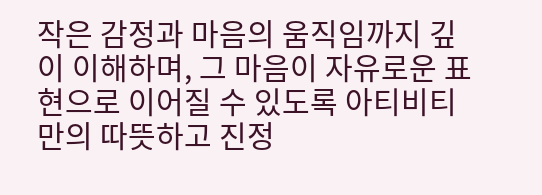작은 감정과 마음의 움직임까지 깊이 이해하며, 그 마음이 자유로운 표현으로 이어질 수 있도록 아티비티만의 따뜻하고 진정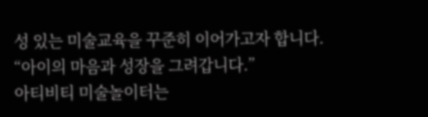성 있는 미술교육을 꾸준히 이어가고자 합니다.
“아이의 마음과 성장을 그려갑니다.”
아티비티 미술놀이터는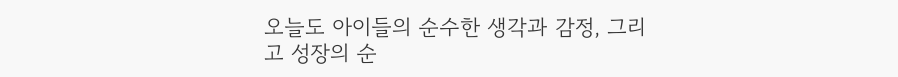오늘도 아이들의 순수한 생각과 감정, 그리고 성장의 순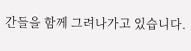간들을 함께 그려나가고 있습니다.